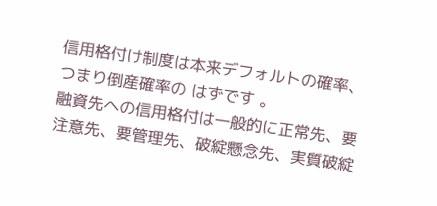信用格付け制度は本来デフォルトの確率、つまり倒産確率の はずです 。
融資先への信用格付は一般的に正常先、要注意先、要管理先、破綻懸念先、実質破綻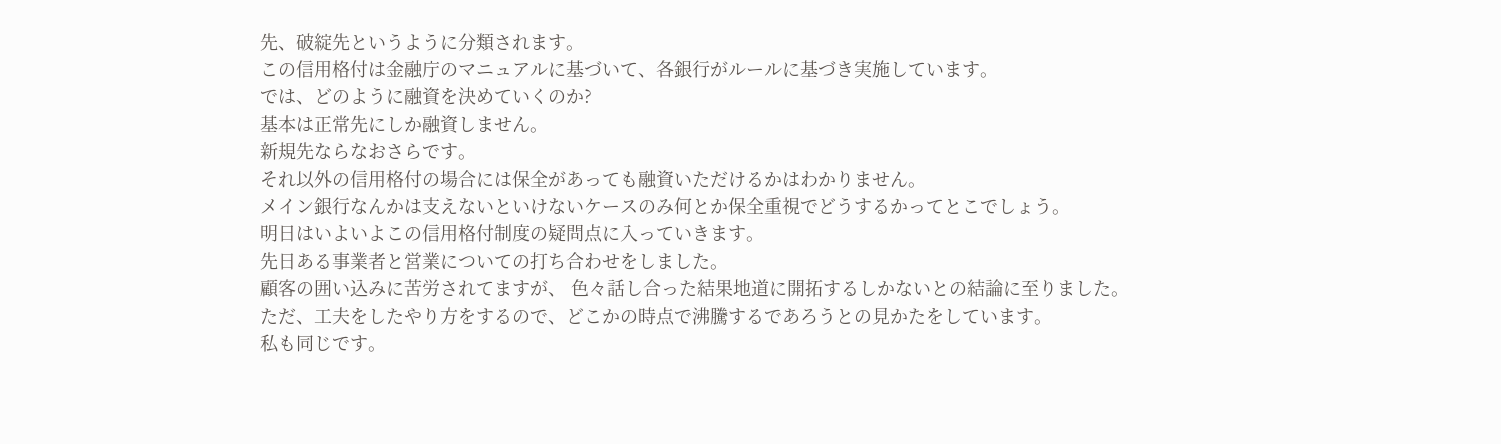先、破綻先というように分類されます。
この信用格付は金融庁のマニュアルに基づいて、各銀行がルールに基づき実施しています。
では、どのように融資を決めていくのか?
基本は正常先にしか融資しません。
新規先ならなおさらです。
それ以外の信用格付の場合には保全があっても融資いただけるかはわかりません。
メイン銀行なんかは支えないといけないケースのみ何とか保全重視でどうするかってとこでしょう。
明日はいよいよこの信用格付制度の疑問点に入っていきます。
先日ある事業者と営業についての打ち合わせをしました。
顧客の囲い込みに苦労されてますが、 色々話し合った結果地道に開拓するしかないとの結論に至りました。
ただ、工夫をしたやり方をするので、どこかの時点で沸騰するであろうとの見かたをしています。
私も同じです。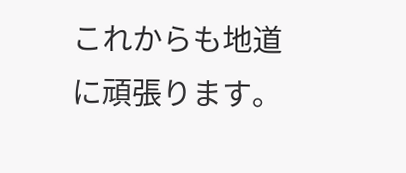これからも地道に頑張ります。